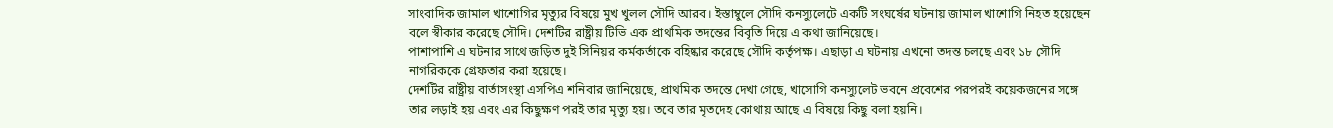সাংবাদিক জামাল খাশোগির মৃত্যুর বিষয়ে মুখ খুলল সৌদি আরব। ইস্তাম্বুলে সৌদি কনস্যুলেটে একটি সংঘর্ষের ঘটনায় জামাল খাশোগি নিহত হয়েছেন বলে স্বীকার করেছে সৌদি। দেশটির রাষ্ট্রীয় টিভি এক প্রাথমিক তদন্তের বিবৃতি দিয়ে এ কথা জানিয়েছে।
পাশাপাশি এ ঘটনার সাথে জড়িত দুই সিনিয়র কর্মকর্তাকে বহিষ্কার করেছে সৌদি কর্তৃপক্ষ। এছাড়া এ ঘটনায় এখনো তদন্ত চলছে এবং ১৮ সৌদি নাগরিককে গ্রেফতার করা হয়েছে।
দেশটির রাষ্ট্রীয় বার্তাসংস্থা এসপিএ শনিবার জানিয়েছে, প্রাথমিক তদন্তে দেখা গেছে, খাসোগি কনস্যুলেট ভবনে প্রবেশের পরপরই কয়েকজনের সঙ্গে তার লড়াই হয় এবং এর কিছুক্ষণ পরই তার মৃত্যু হয়। তবে তার মৃতদেহ কোথায় আছে এ বিষয়ে কিছু বলা হয়নি।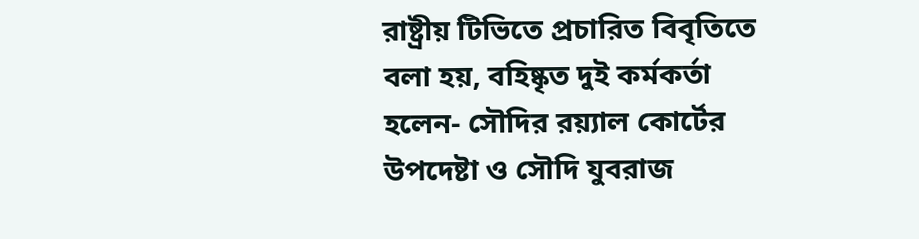রাষ্ট্রীয় টিভিতে প্রচারিত বিবৃতিতে বলা হয়, বহিষ্কৃত দুই কর্মকর্তা হলেন- সৌদির রয়্যাল কোর্টের উপদেষ্টা ও সৌদি যুবরাজ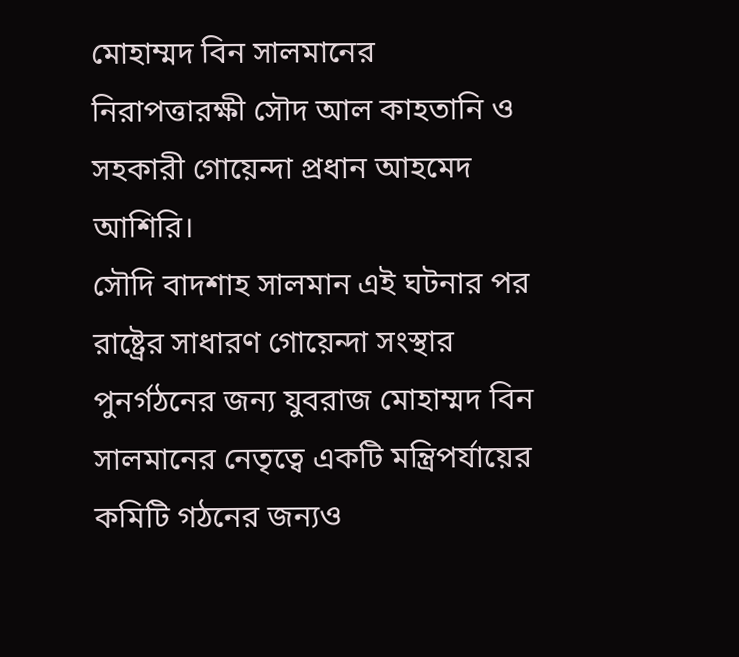মোহাম্মদ বিন সালমানের নিরাপত্তারক্ষী সৌদ আল কাহতানি ও সহকারী গোয়েন্দা প্রধান আহমেদ আশিরি।
সৌদি বাদশাহ সালমান এই ঘটনার পর রাষ্ট্রের সাধারণ গোয়েন্দা সংস্থার পুনর্গঠনের জন্য যুবরাজ মোহাম্মদ বিন সালমানের নেতৃত্বে একটি মন্ত্রিপর্যায়ের কমিটি গঠনের জন্যও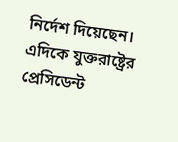নির্দেশ দিয়েছেন।
এদিকে যুক্তরাষ্ট্রের প্রেসিডেন্ট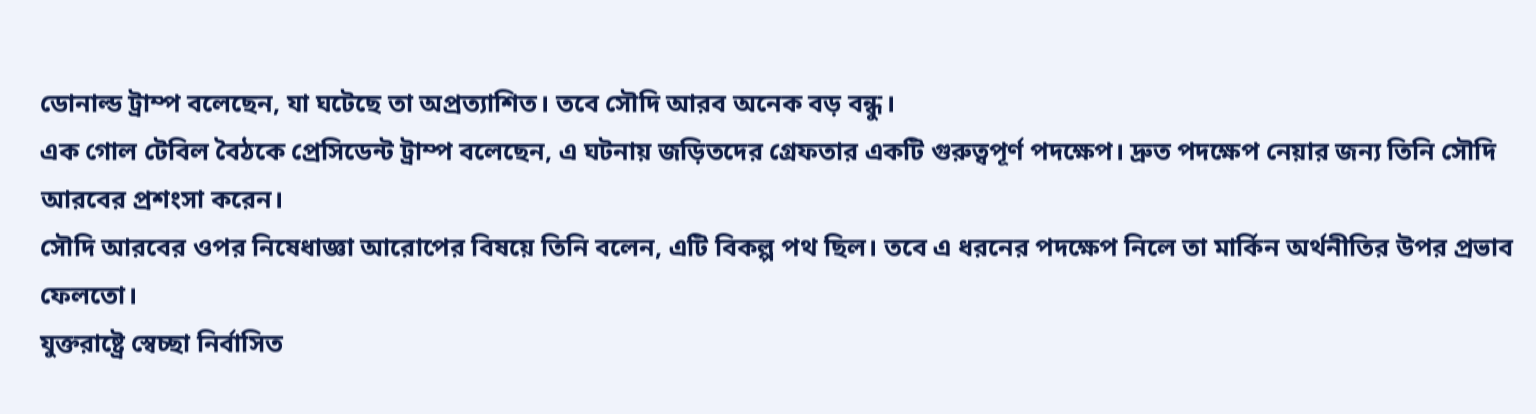ডোনাল্ড ট্রাম্প বলেছেন, যা ঘটেছে তা অপ্রত্যাশিত। তবে সৌদি আরব অনেক বড় বন্ধু।
এক গোল টেবিল বৈঠকে প্রেসিডেন্ট ট্রাম্প বলেছেন, এ ঘটনায় জড়িতদের গ্রেফতার একটি গুরুত্বপূর্ণ পদক্ষেপ। দ্রুত পদক্ষেপ নেয়ার জন্য তিনি সৌদি আরবের প্রশংসা করেন।
সৌদি আরবের ওপর নিষেধাজ্ঞা আরোপের বিষয়ে তিনি বলেন, এটি বিকল্প পথ ছিল। তবে এ ধরনের পদক্ষেপ নিলে তা মার্কিন অর্থনীতির উপর প্রভাব ফেলতো।
যুক্তরাষ্ট্রে স্বেচ্ছা নির্বাসিত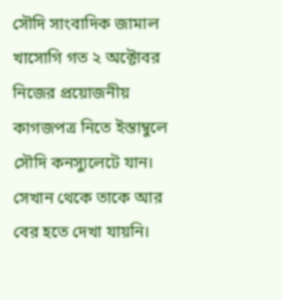সৌদি সাংবাদিক জামাল খাসোগি গত ২ অক্টোবর নিজের প্রয়োজনীয় কাগজপত্র নিতে ইস্তাম্বুলে সৌদি কনস্যুলেটে যান। সেখান থেকে তাকে আর বের হতে দেখা যায়নি।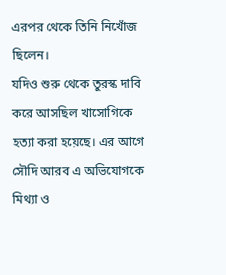এরপর থেকে তিনি নিখোঁজ ছিলেন।
যদিও শুরু থেকে তুরস্ক দাবি করে আসছিল খাসোগিকে হত্যা করা হয়েছে। এর আগে সৌদি আরব এ অভিযোগকে মিথ্যা ও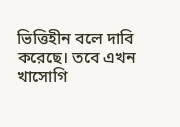ভিত্তিহীন বলে দাবি করেছে। তবে এখন খাসোগি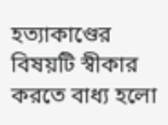হত্যাকাণ্ডের বিষয়টি স্বীকার করতে বাধ্য হলো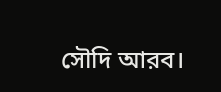সৌদি আরব।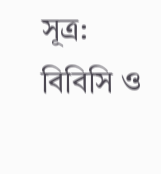সূত্র: বিবিসি ও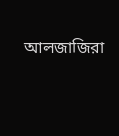আলজাজিরা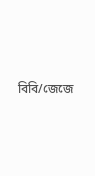বিবি/জেজে